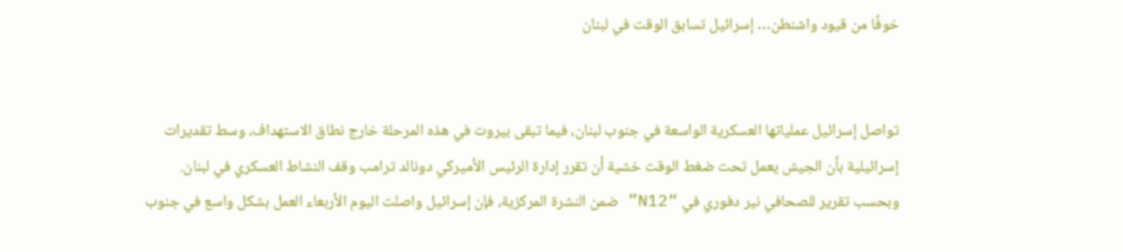خوفًا من قيود واشنطن… إسرائيل تسابق الوقت في لبنان


تواصل إسرائيل عملياتها العسكرية الواسعة في جنوب لبنان، فيما تبقى بيروت في هذه المرحلة خارج نطاق الاستهداف، وسط تقديرات إسرائيلية بأن الجيش يعمل تحت ضغط الوقت خشية أن تقرر إدارة الرئيس الأميركي دونالد ترامب وقف النشاط العسكري في لبنان.
وبحسب تقرير للصحافي نير دفوري في “N12” ضمن النشرة المركزية، فإن إسرائيل واصلت اليوم الأربعاء العمل بشكل واسع في جنوب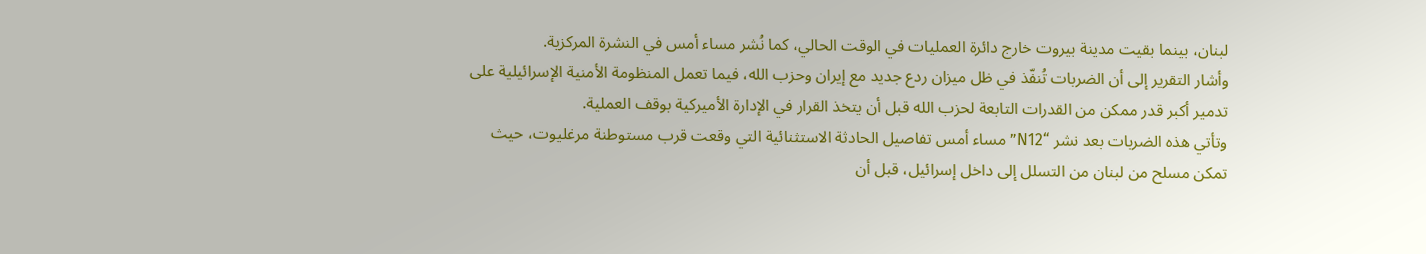لبنان، بينما بقيت مدينة بيروت خارج دائرة العمليات في الوقت الحالي، كما نُشر مساء أمس في النشرة المركزية.
وأشار التقرير إلى أن الضربات تُنفّذ في ظل ميزان ردع جديد مع إيران وحزب الله، فيما تعمل المنظومة الأمنية الإسرائيلية على تدمير أكبر قدر ممكن من القدرات التابعة لحزب الله قبل أن يتخذ القرار في الإدارة الأميركية بوقف العملية.
وتأتي هذه الضربات بعد نشر “N12” مساء أمس تفاصيل الحادثة الاستثنائية التي وقعت قرب مستوطنة مرغليوت، حيث تمكن مسلح من لبنان من التسلل إلى داخل إسرائيل، قبل أن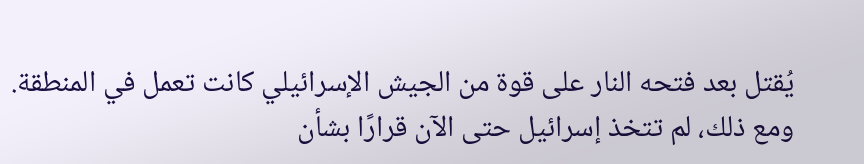يُقتل بعد فتحه النار على قوة من الجيش الإسرائيلي كانت تعمل في المنطقة.
ومع ذلك، لم تتخذ إسرائيل حتى الآن قرارًا بشأن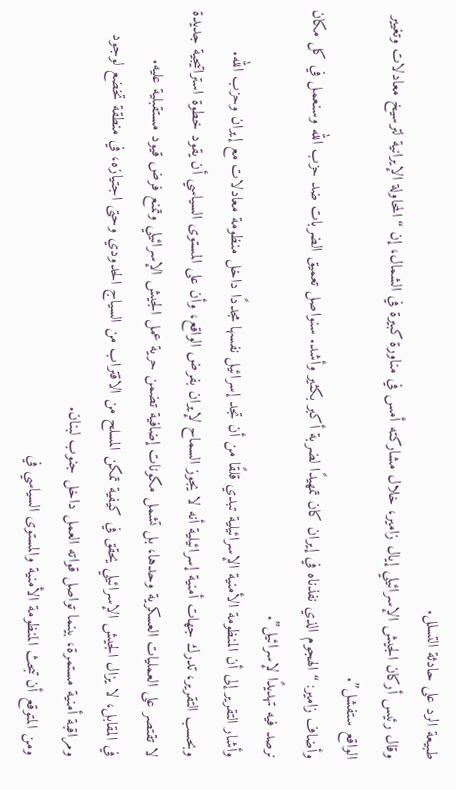طبيعة الرد على حادثة التسلل.
وقال رئيس أركان الجيش الإسرائيلي إيال زامير، خلال مشاركته أمس في مناورة كبيرة في الشمال، إن “المحاولة الإيرانية لترسيخ معادلات وتغيير الواقع ستفشل”.
وأضاف زامير: “الهجوم الذي نفذناه في إيران كان تمهيدًا لضربة أكبر بكثير وأشد. سنواصل تعميق الضربات ضد حزب الله وسنعمل في كل مكان نرصد فيه تهديدًا لإسرائيل”.
وأشار التقرير إلى أن المنظومة الأمنية الإسرائيلية تبدي قلقًا من أن تجد إسرائيل نفسها مجددًا داخل منظومة معادلات مع إيران وحزب الله.
وبحسب التقرير، تدرك جهات أمنية إسرائيلية أنه لا يجوز السماح لإيران بفرض الواقع، وأن على المستوى السياسي أن يقود خطوة استراتيجية جديدة لا تقتصر على العمليات العسكرية وحدها، بل تشمل مكونات إضافية تضمن حرية عمل الجيش الإسرائيلي وتمنع فرض قيود مستقبلية عليه.
في المقابل، لا يزال الجيش الإسرائيلي يحقق في كيفية تمكن المسلح من الاقتراب من السياج الحدودي وحتى اجتيازه، في منطقة تخضع لوجود ومراقبة أمنية مستمرة، بينما تواصل قواته العمل داخل جنوب لبنان.
ومن المتوقع أن تبحث المنظومة الأمنية والمستوى السياسي في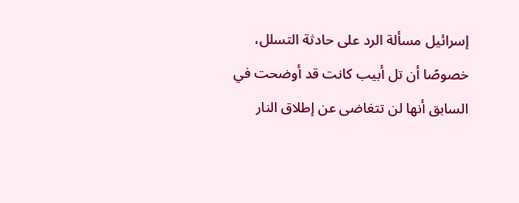إسرائيل مسألة الرد على حادثة التسلل، خصوصًا أن تل أبيب كانت قد أوضحت في السابق أنها لن تتغاضى عن إطلاق النار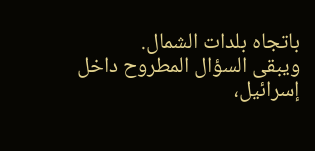باتجاه بلدات الشمال.
ويبقى السؤال المطروح داخل إسرائيل،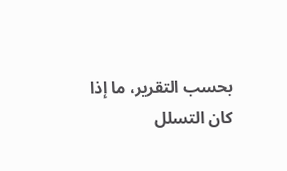بحسب التقرير، ما إذا كان التسلل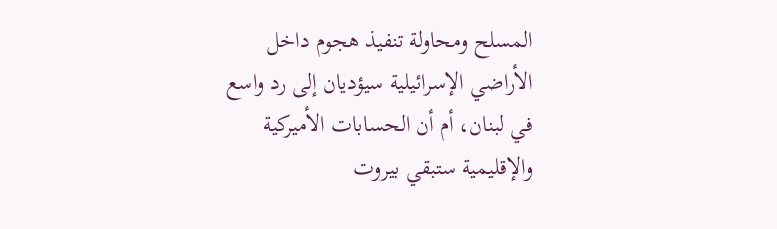المسلح ومحاولة تنفيذ هجوم داخل الأراضي الإسرائيلية سيؤديان إلى رد واسع في لبنان، أم أن الحسابات الأميركية والإقليمية ستبقي بيروت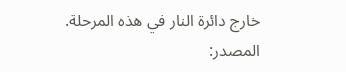خارج دائرة النار في هذه المرحلة.
المصدر: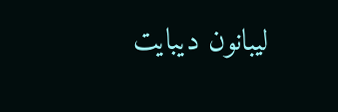ليبانون ديبايت